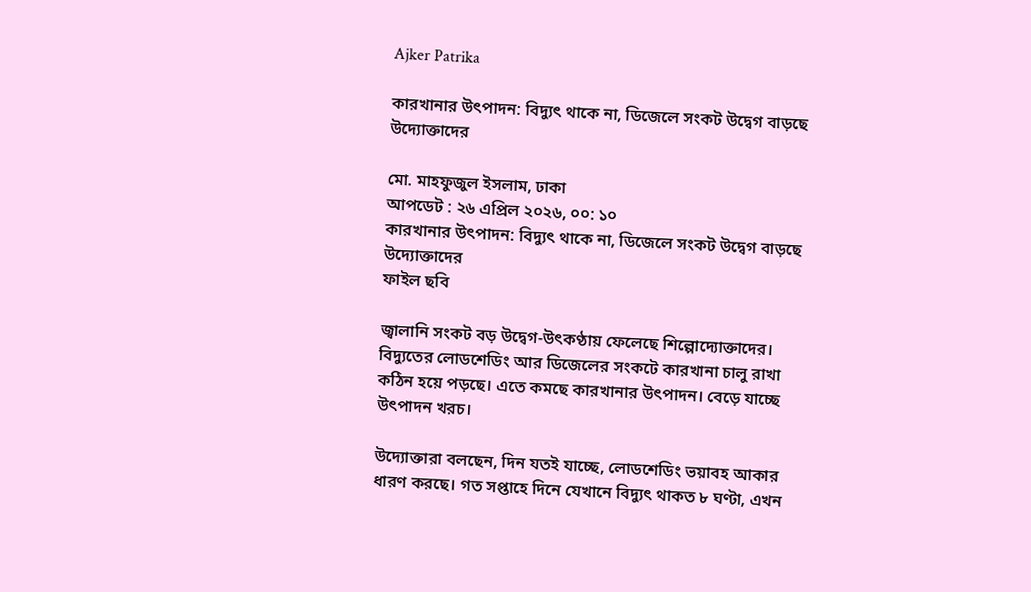Ajker Patrika

কারখানার উৎপাদন: বিদ্যুৎ থাকে না, ডিজেলে সংকট উদ্বেগ বাড়ছে উদ্যোক্তাদের

মো. মাহফুজুল ইসলাম, ঢাকা
আপডেট : ২৬ এপ্রিল ২০২৬, ০০: ১০
কারখানার উৎপাদন: বিদ্যুৎ থাকে না, ডিজেলে সংকট উদ্বেগ বাড়ছে উদ্যোক্তাদের
ফাইল ছবি

জ্বালানি সংকট বড় উদ্বেগ-উৎকণ্ঠায় ফেলেছে শিল্পোদ্যোক্তাদের। বিদ্যুতের লোডশেডিং আর ডিজেলের সংকটে কারখানা চালু রাখা কঠিন হয়ে পড়ছে। এতে কমছে কারখানার উৎপাদন। বেড়ে যাচ্ছে উৎপাদন খরচ।

উদ্যোক্তারা বলছেন, দিন যতই যাচ্ছে, লোডশেডিং ভয়াবহ আকার ধারণ করছে। গত সপ্তাহে দিনে যেখানে বিদ্যুৎ থাকত ৮ ঘণ্টা, এখন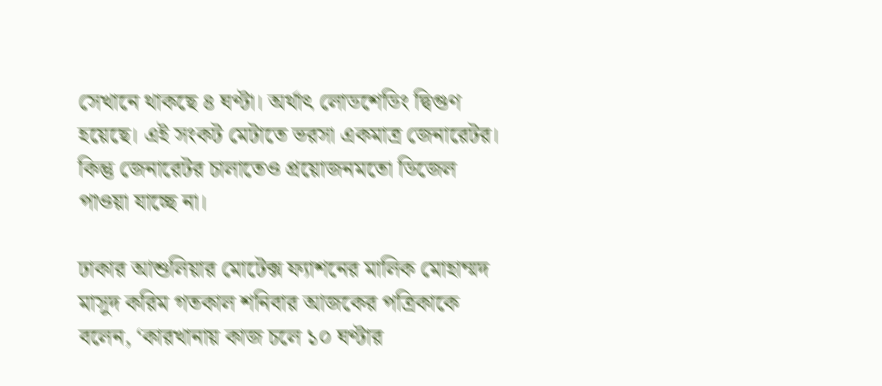সেখানে থাকছে ৪ ঘণ্টা। অর্থাৎ লোডশেডিং দ্বিগুণ হয়েছে। এই সংকট মেটাতে ভরসা একমাত্র জেনারেটর। কিন্তু জেনারেটর চালাতেও প্রয়োজনমতো ডিজেল পাওয়া যাচ্ছে না।

ঢাকার আশুলিয়ার মোটেক্স ফ্যাশনের মালিক মোহাম্মদ মাসুদ করিম গতকাল শনিবার আজকের পত্রিকাকে বলেন, ‘কারখানায় কাজ চলে ১০ ঘণ্টার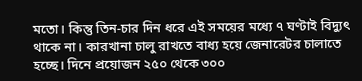মতো। কিন্তু তিন-চার দিন ধরে এই সময়ের মধ্যে ৭ ঘণ্টাই বিদ্যুৎ থাকে না। কারখানা চালু রাখতে বাধ্য হয়ে জেনারেটর চালাতে হচ্ছে। দিনে প্রয়োজন ২৫০ থেকে ৩০০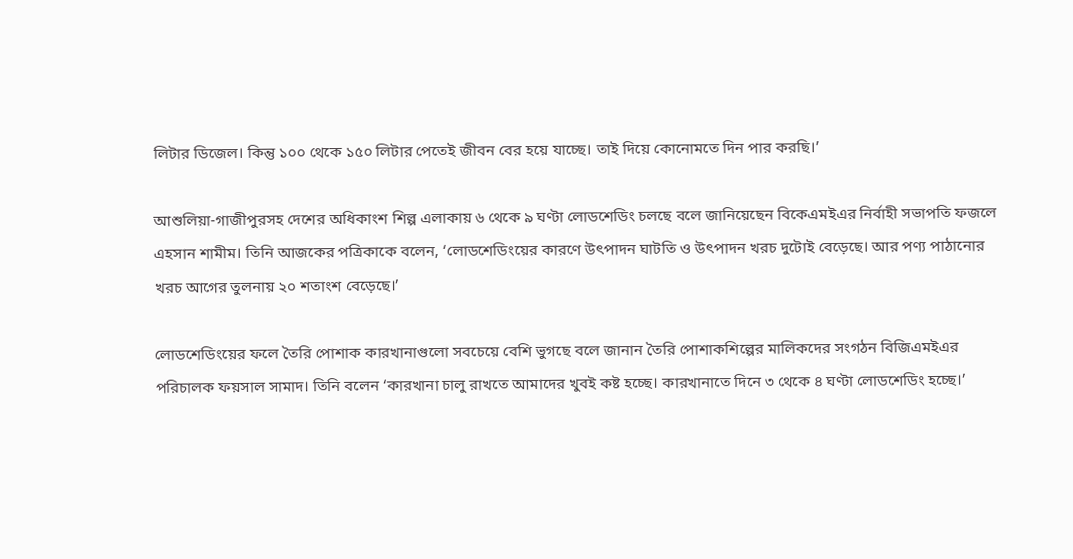লিটার ডিজেল। কিন্তু ১০০ থেকে ১৫০ লিটার পেতেই জীবন বের হয়ে যাচ্ছে। তাই দিয়ে কোনোমতে দিন পার করছি।’

আশুলিয়া-গাজীপুরসহ দেশের অধিকাংশ শিল্প এলাকায় ৬ থেকে ৯ ঘণ্টা লোডশেডিং চলছে বলে জানিয়েছেন বিকেএমইএর নির্বাহী সভাপতি ফজলে এহসান শামীম। তিনি আজকের পত্রিকাকে বলেন, ‘লোডশেডিংয়ের কারণে উৎপাদন ঘাটতি ও উৎপাদন খরচ দুটোই বেড়েছে। আর পণ্য পাঠানোর খরচ আগের তুলনায় ২০ শতাংশ বেড়েছে।’

লোডশেডিংয়ের ফলে তৈরি পোশাক কারখানাগুলো সবচেয়ে বেশি ভুগছে বলে জানান তৈরি পোশাকশিল্পের মালিকদের সংগঠন বিজিএমইএর পরিচালক ফয়সাল সামাদ। তিনি বলেন ‘কারখানা চালু রাখতে আমাদের খুবই কষ্ট হচ্ছে। কারখানাতে দিনে ৩ থেকে ৪ ঘণ্টা লোডশেডিং হচ্ছে।’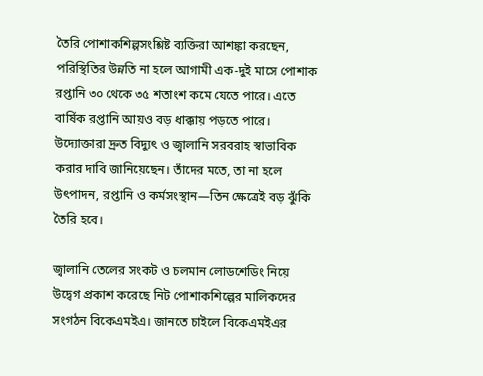তৈরি পোশাকশিল্পসংশ্লিষ্ট ব্যক্তিরা আশঙ্কা করছেন, পরিস্থিতির উন্নতি না হলে আগামী এক-দুই মাসে পোশাক রপ্তানি ৩০ থেকে ৩৫ শতাংশ কমে যেতে পারে। এতে বার্ষিক রপ্তানি আয়ও বড় ধাক্কায় পড়তে পারে। উদ্যোক্তারা দ্রুত বিদ্যুৎ ও জ্বালানি সরবরাহ স্বাভাবিক করার দাবি জানিয়েছেন। তাঁদের মতে, তা না হলে উৎপাদন, রপ্তানি ও কর্মসংস্থান—তিন ক্ষেত্রেই বড় ঝুঁকি তৈরি হবে।

জ্বালানি তেলের সংকট ও চলমান লোডশেডিং নিয়ে উদ্বেগ প্রকাশ করেছে নিট পোশাকশিল্পের মালিকদের সংগঠন বিকেএমইএ। জানতে চাইলে বিকেএমইএর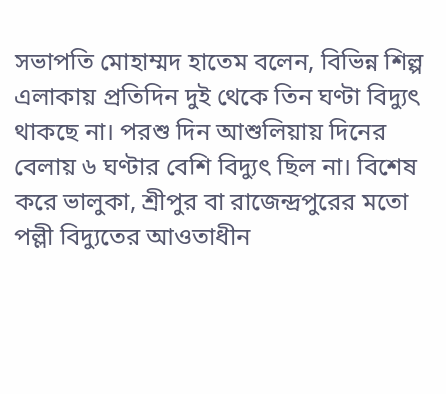সভাপতি মোহাম্মদ হাতেম বলেন, বিভিন্ন শিল্প এলাকায় প্রতিদিন দুই থেকে তিন ঘণ্টা বিদ্যুৎ থাকছে না। পরশু দিন আশুলিয়ায় দিনের বেলায় ৬ ঘণ্টার বেশি বিদ্যুৎ ছিল না। বিশেষ করে ভালুকা, শ্রীপুর বা রাজেন্দ্রপুরের মতো পল্লী বিদ্যুতের আওতাধীন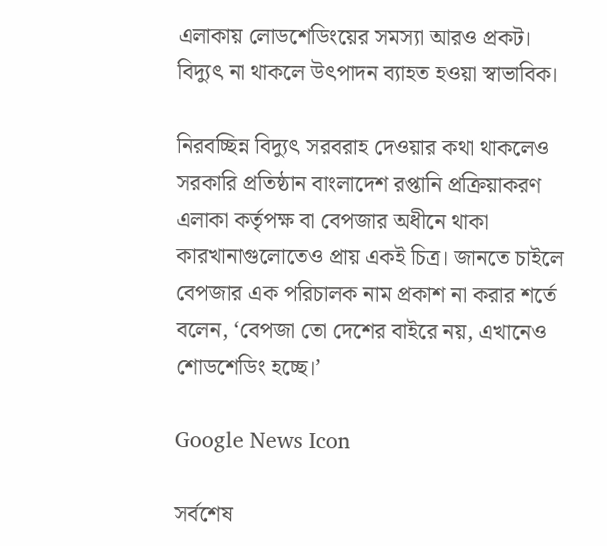এলাকায় লোডশেডিংয়ের সমস্যা আরও প্রকট। বিদ্যুৎ না থাকলে উৎপাদন ব্যাহত হওয়া স্বাভাবিক।

নিরবচ্ছিন্ন বিদ্যুৎ সরবরাহ দেওয়ার কথা থাকলেও সরকারি প্রতিষ্ঠান বাংলাদেশ রপ্তানি প্রক্রিয়াকরণ এলাকা কর্তৃপক্ষ বা বেপজার অধীনে থাকা কারখানাগুলোতেও প্রায় একই চিত্র। জানতে চাইলে বেপজার এক পরিচালক নাম প্রকাশ না করার শর্তে বলেন, ‘বেপজা তো দেশের বাইরে নয়, এখানেও শোডশেডিং হচ্ছে।’

Google News Icon

সর্বশেষ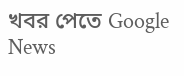খবর পেতে Google News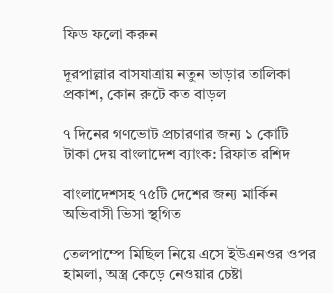ফিড ফলো করুন

দূরপাল্লার বাসযাত্রায় নতুন ভাড়ার তালিকা প্রকাশ, কোন রুটে কত বাড়ল

৭ দিনের গণভোট প্রচারণার জন্য ১ কোটি টাকা দেয় বাংলাদেশ ব্যাংক: রিফাত রশিদ

বাংলাদেশসহ ৭৫টি দেশের জন্য মার্কিন অভিবাসী ভিসা স্থগিত

তেলপাম্পে মিছিল নিয়ে এসে ইউএনওর ওপর হামলা, অস্ত্র কেড়ে নেওয়ার চেষ্টা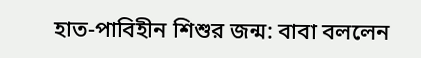হাত-পাবিহীন শিশুর জন্ম: বাবা বললেন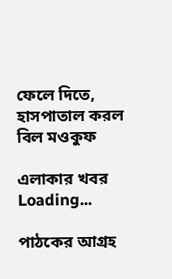ফেলে দিতে, হাসপাতাল করল বিল মওকুফ

এলাকার খবর
Loading...

পাঠকের আগ্রহ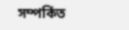সম্পর্কিত